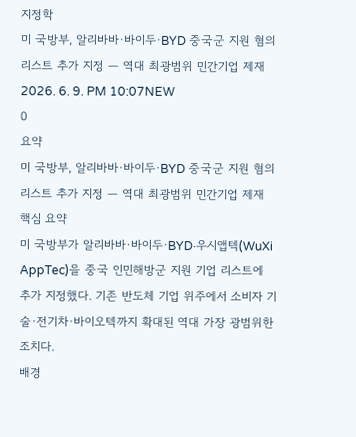지정학
미 국방부, 알리바바·바이두·BYD 중국군 지원 혐의 리스트 추가 지정 — 역대 최광범위 민간기업 제재
2026. 6. 9. PM 10:07NEW
0
요약
미 국방부, 알리바바·바이두·BYD 중국군 지원 혐의 리스트 추가 지정 — 역대 최광범위 민간기업 제재
핵심 요약
미 국방부가 알리바바·바이두·BYD·우시앱텍(WuXi AppTec)을 중국 인민해방군 지원 기업 리스트에 추가 지정했다. 기존 반도체 기업 위주에서 소비자 기술·전기차·바이오텍까지 확대된 역대 가장 광범위한 조치다.
배경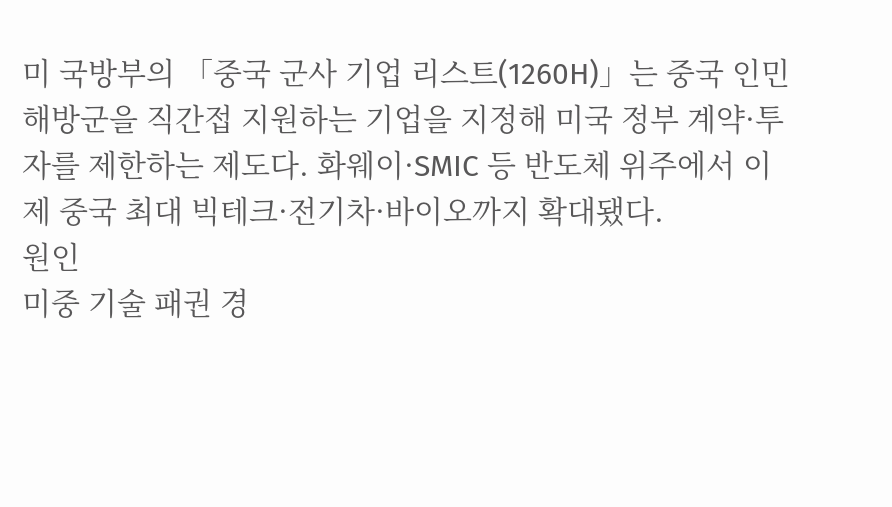미 국방부의 「중국 군사 기업 리스트(1260H)」는 중국 인민해방군을 직간접 지원하는 기업을 지정해 미국 정부 계약·투자를 제한하는 제도다. 화웨이·SMIC 등 반도체 위주에서 이제 중국 최대 빅테크·전기차·바이오까지 확대됐다.
원인
미중 기술 패권 경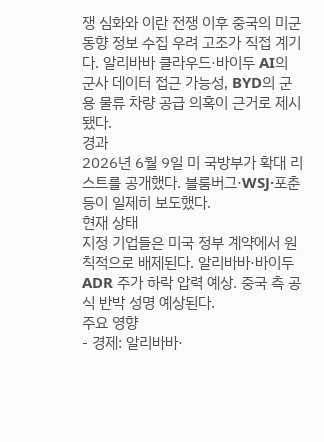쟁 심화와 이란 전쟁 이후 중국의 미군 동향 정보 수집 우려 고조가 직접 계기다. 알리바바 클라우드·바이두 AI의 군사 데이터 접근 가능성, BYD의 군용 물류 차량 공급 의혹이 근거로 제시됐다.
경과
2026년 6월 9일 미 국방부가 확대 리스트를 공개했다. 블룸버그·WSJ·포춘 등이 일제히 보도했다.
현재 상태
지정 기업들은 미국 정부 계약에서 원칙적으로 배제된다. 알리바바·바이두 ADR 주가 하락 압력 예상. 중국 측 공식 반박 성명 예상된다.
주요 영향
- 경제: 알리바바·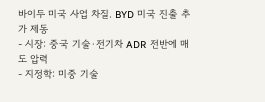바이두 미국 사업 차질. BYD 미국 진출 추가 제동
- 시장: 중국 기술·전기차 ADR 전반에 매도 압력
- 지정학: 미중 기술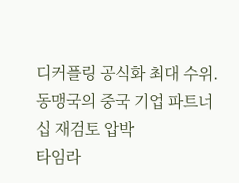디커플링 공식화 최대 수위. 동맹국의 중국 기업 파트너십 재검토 압박
타임라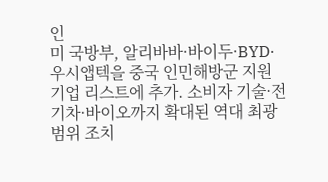인
미 국방부, 알리바바·바이두·BYD·우시앱텍을 중국 인민해방군 지원 기업 리스트에 추가. 소비자 기술·전기차·바이오까지 확대된 역대 최광범위 조치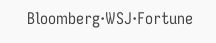Bloomberg·WSJ·Fortune